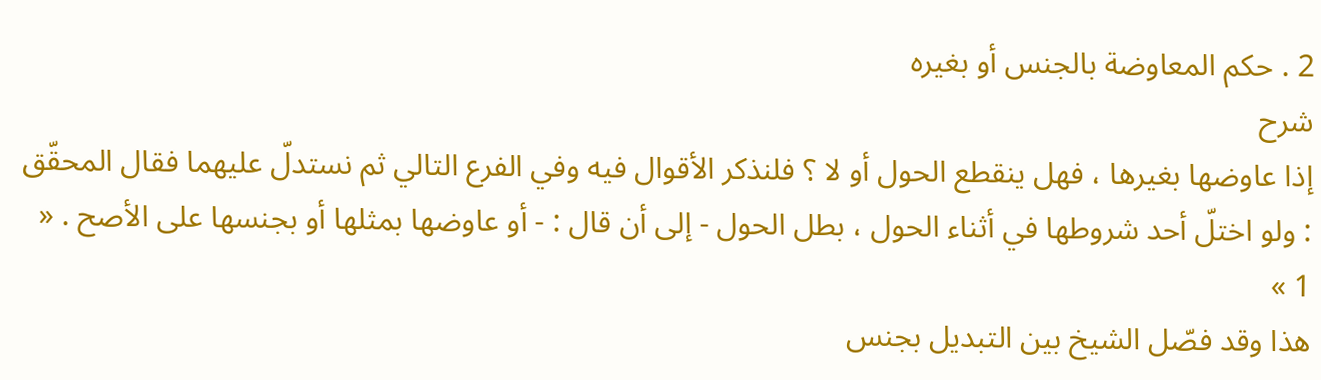2 . حكم المعاوضة بالجنس أو بغيره
شرح
إذا عاوضها بغيرها ، فهل ينقطع الحول أو لا ؟ فلنذكر الأقوال فيه وفي الفرع التالي ثم نستدلّ عليهما فقال المحقّق : ولو اختلّ أحد شروطها في أثناء الحول ، بطل الحول - إلى أن قال : - أو عاوضها بمثلها أو بجنسها على الأصح . « 1 »
هذا وقد فصّل الشيخ بين التبديل بجنس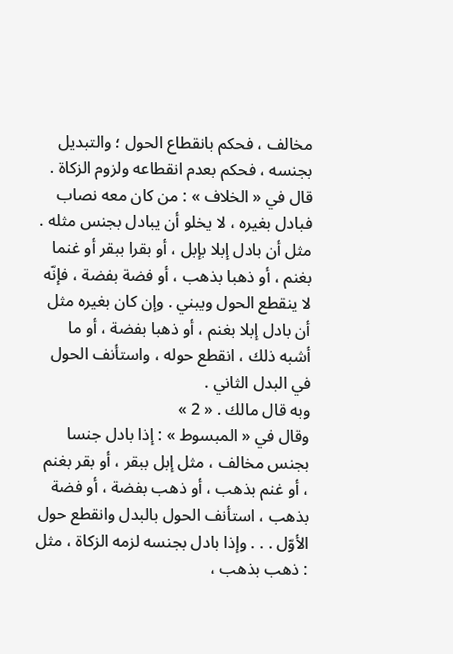مخالف ، فحكم بانقطاع الحول ؛ والتبديل بجنسه ، فحكم بعدم انقطاعه ولزوم الزكاة .
قال في « الخلاف » : من كان معه نصاب فبادل بغيره ، لا يخلو أن يبادل بجنس مثله . مثل أن بادل إبلا بإبل ، أو بقرا ببقر أو غنما بغنم ، أو ذهبا بذهب ، أو فضة بفضة ، فإنّه لا ينقطع الحول ويبني . وإن كان بغيره مثل أن بادل إبلا بغنم ، أو ذهبا بفضة ، أو ما أشبه ذلك ، انقطع حوله ، واستأنف الحول في البدل الثاني .
وبه قال مالك . « 2 »
وقال في « المبسوط » : إذا بادل جنسا بجنس مخالف ، مثل إبل ببقر ، أو بقر بغنم ، أو غنم بذهب ، أو ذهب بفضة ، أو فضة بذهب ، استأنف الحول بالبدل وانقطع حول الأوّل . . . وإذا بادل بجنسه لزمه الزكاة ، مثل : ذهب بذهب ،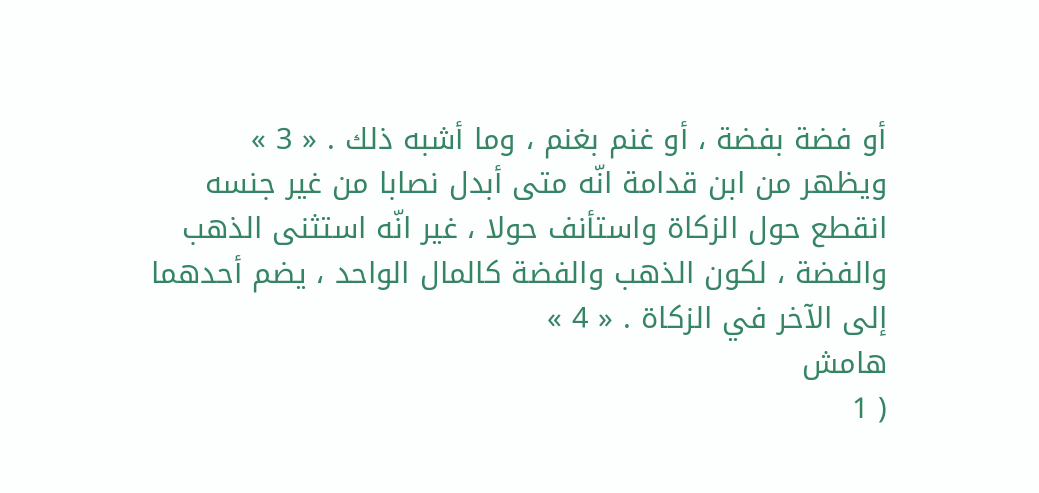أو فضة بفضة ، أو غنم بغنم ، وما أشبه ذلك . « 3 »
ويظهر من ابن قدامة انّه متى أبدل نصابا من غير جنسه انقطع حول الزكاة واستأنف حولا ، غير انّه استثنى الذهب والفضة ، لكون الذهب والفضة كالمال الواحد ، يضم أحدهما إلى الآخر في الزكاة . « 4 »
هامش
( 1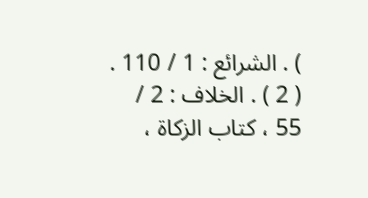) . الشرائع : 1 / 110 .
( 2 ) . الخلاف : 2 / 55 ، كتاب الزكاة ،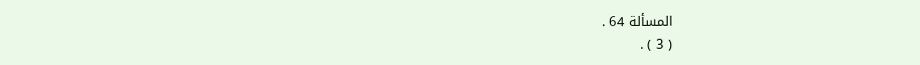المسألة 64 .
( 3 ) .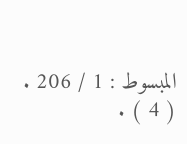المبسوط : 1 / 206 .
( 4 ) .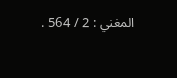المغني : 2 / 564 .